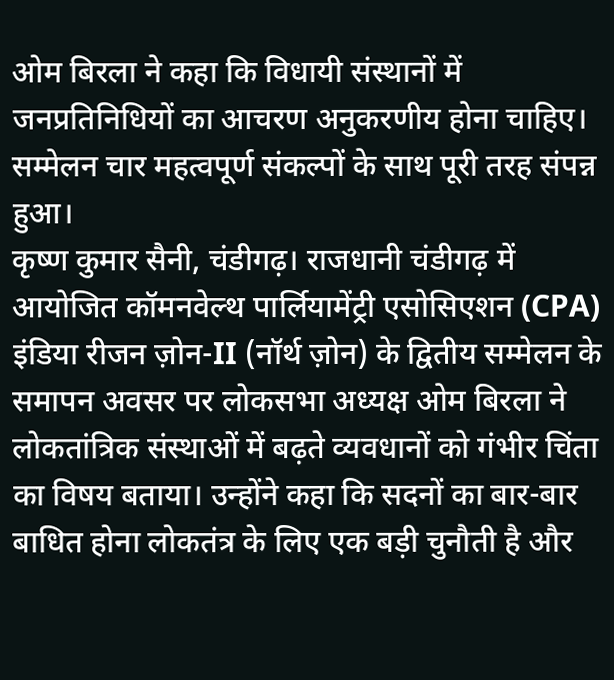ओम बिरला ने कहा कि विधायी संस्थानों में जनप्रतिनिधियों का आचरण अनुकरणीय होना चाहिए। सम्मेलन चार महत्वपूर्ण संकल्पों के साथ पूरी तरह संपन्न हुआ।
कृष्ण कुमार सैनी, चंडीगढ़। राजधानी चंडीगढ़ में आयोजित कॉमनवेल्थ पार्लियामेंट्री एसोसिएशन (CPA) इंडिया रीजन ज़ोन-II (नॉर्थ ज़ोन) के द्वितीय सम्मेलन के समापन अवसर पर लोकसभा अध्यक्ष ओम बिरला ने लोकतांत्रिक संस्थाओं में बढ़ते व्यवधानों को गंभीर चिंता का विषय बताया। उन्होंने कहा कि सदनों का बार-बार बाधित होना लोकतंत्र के लिए एक बड़ी चुनौती है और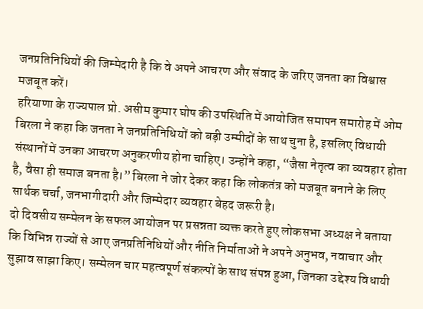जनप्रतिनिधियों की जिम्मेदारी है कि वे अपने आचरण और संवाद के जरिए जनता का विश्वास मजबूत करें।
हरियाणा के राज्यपाल प्रो. असीम कुमार घोष की उपस्थिति में आयोजित समापन समारोह में ओम बिरला ने कहा कि जनता ने जनप्रतिनिधियों को बड़ी उम्मीदों के साथ चुना है, इसलिए विधायी संस्थानों में उनका आचरण अनुकरणीय होना चाहिए। उन्होंने कहा, “जैसा नेतृत्व का व्यवहार होता है, वैसा ही समाज बनता है।” बिरला ने जोर देकर कहा कि लोकतंत्र को मजबूत बनाने के लिए सार्थक चर्चा, जनभागीदारी और जिम्मेदार व्यवहार बेहद जरूरी है।
दो दिवसीय सम्मेलन के सफल आयोजन पर प्रसन्नता व्यक्त करते हुए लोकसभा अध्यक्ष ने बताया कि विभिन्न राज्यों से आए जनप्रतिनिधियों और नीति निर्माताओं ने अपने अनुभव, नवाचार और सुझाव साझा किए। सम्मेलन चार महत्वपूर्ण संकल्पों के साथ संपन्न हुआ, जिनका उद्देश्य विधायी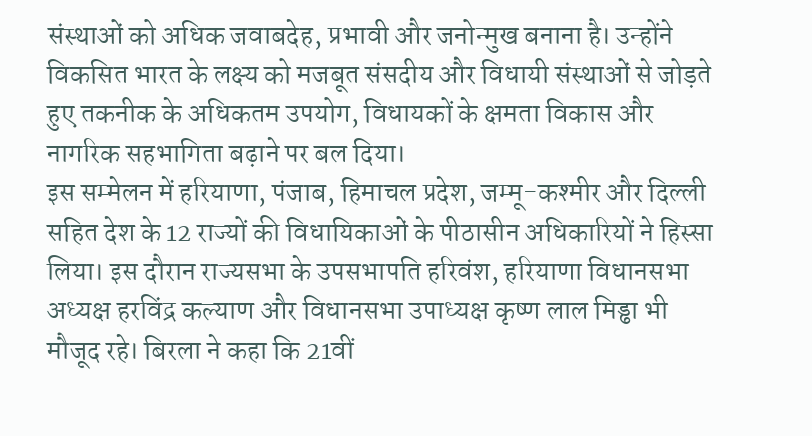संस्थाओं को अधिक जवाबदेह, प्रभावी और जनोन्मुख बनाना है। उन्होंने विकसित भारत के लक्ष्य को मजबूत संसदीय और विधायी संस्थाओं से जोड़ते हुए तकनीक के अधिकतम उपयोग, विधायकों के क्षमता विकास और नागरिक सहभागिता बढ़ाने पर बल दिया।
इस सम्मेलन में हरियाणा, पंजाब, हिमाचल प्रदेश, जम्मू-कश्मीर और दिल्ली सहित देश के 12 राज्यों की विधायिकाओं के पीठासीन अधिकारियों ने हिस्सा लिया। इस दौरान राज्यसभा के उपसभापति हरिवंश, हरियाणा विधानसभा अध्यक्ष हरविंद्र कल्याण और विधानसभा उपाध्यक्ष कृष्ण लाल मिड्ढा भी मौजूद रहे। बिरला ने कहा कि 21वीं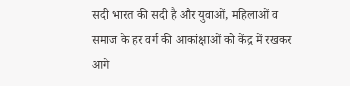सदी भारत की सदी है और युवाओं, महिलाओं व समाज के हर वर्ग की आकांक्षाओं को केंद्र में रखकर आगे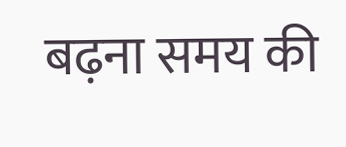बढ़ना समय की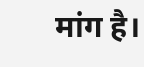मांग है।